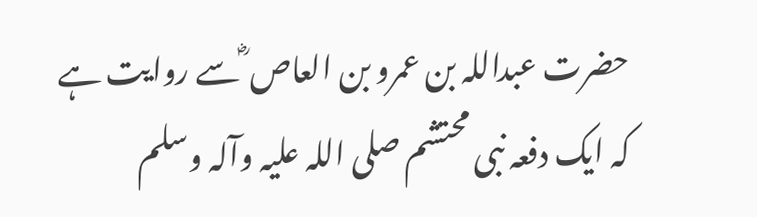حضرت عبداللہ بن عمرو بن العاص ؓ سے روایت ہے کہ ایک دفعہ نبی محتشم صلی اللہ علیہ وآلہ وسلم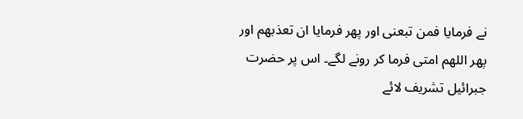نے فرمایا فمن تبعنی اور پھر فرمایا ان تعذبھم اور پھر اللھم امتی فرما کر رونے لگے۔ اس پر حضرت جبرائیل تشریف لائے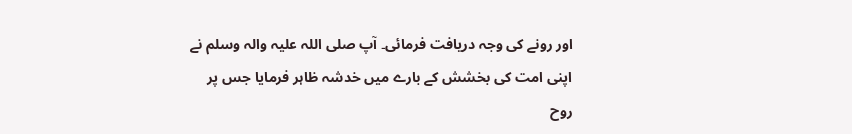اور رونے کی وجہ دریافت فرمائی۔ آپ صلی اللہ علیہ والہ وسلم نے اپنی امت کی بخشش کے بارے میں خدشہ ظاہر فرمایا جس پر روح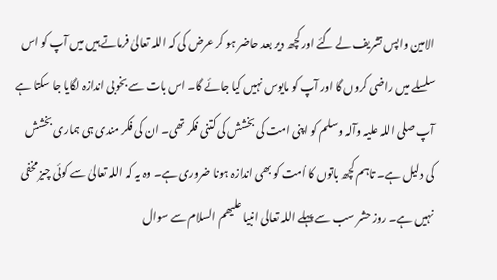الامین واپس تشریف لے گئے اور کچھ دیر بعد حاضر ہو کر عرض کی کہ اللہ تعالیٰ فرماتے ہیں میں آپ کو اس سلسلے میں راضی کروں گا اور آپ کو مایوس نہیں کیا جائے گا۔ اس بات سے بخوبی اندازہ لگایا جا سکتا ہے آپ صلی اللہ علیہ وآلہ وسلم کو اپنی امت کی بخشش کی کتنی فکر تھی۔ ان کی فکر مندی ہی ہماری بخشش کی دلیل ہے۔ تاہم کچھ باتوں کا اُمت کو بھی اندازہ ہونا ضروری ہے۔ وہ یہ کہ اللہ تعالیٰ سے کوئی چیز مخفی نہیں ہے۔ روز حشر سب سے پہلے اللہ تعالی انبیا علیھم السلام سے سوال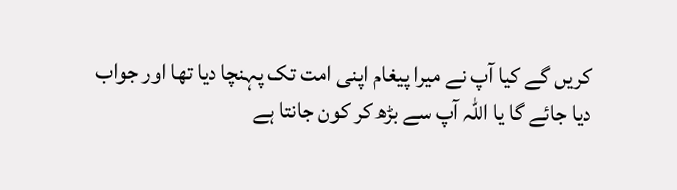کریں گے کیا آپ نے میرا پیغام اپنی امت تک پہنچا دیا تھا اور جواب دیا جائے گا یا اللہ آپ سے بڑھ کر کون جانتا ہے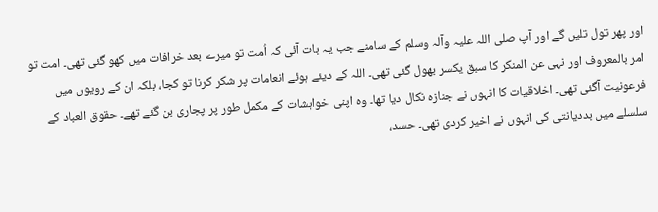اور پھر تول تلیں گے اور آپ صلی اللہ علیہ وآلہ وسلم کے سامنے جب یہ بات آئی کہ اُمت تو میرے بعد خرافات میں کھو گئی تھی۔ امت تو امر بالمعروف اور نہی عن المنکر کا سبق یکسر بھول گئی تھی۔ اللہ کے دیئے ہوئے انعامات پر شکر کرنا تو کجا، بلکہ ان کے رویوں میں فرعونیت آگئی تھی۔ اخلاقیات کا انہوں نے جنازہ نکال دیا تھا۔ وہ اپنی خواہشات کے مکمل طور پر پجاری بن گئے تھے۔ حقوق العباد کے سلسلے میں بددیانتی کی انہوں نے اخیر کردی تھی۔ حسد،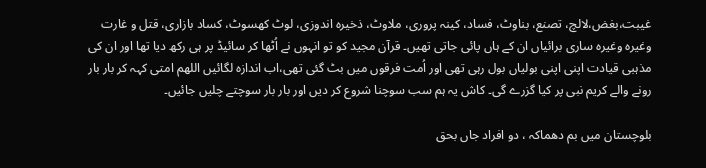غیبت،بغض،لالچ، تصنع، بناوٹ، فساد، کینہ پروری، ملاوٹ، ذخیرہ اندوزی، لوٹ کھسوٹ، کساد بازاری، قتل و غارت وغیرہ وغیرہ ساری برائیاں ان کے ہاں پائی جاتی تھیں۔ قرآن مجید کو تو انہوں نے اُٹھا کر سائیڈ پر ہی رکھ دیا تھا اور ان کی مذہبی قیادت اپنی اپنی بولیاں بول رہی تھی اور اُمت فرقوں میں بٹ گئی تھی،اب اندازہ لگائیں اللھم امتی کہہ کر بار بار رونے والے کریم نبی پر کیا گزرے گی۔ کاش یہ ہم سب سوچنا شروع کر دیں اور بار بار سوچتے چلیں جائیں۔

بلوچستان میں بم دھماکہ ، دو افراد جاں بحق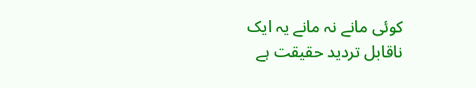کوئی مانے نہ مانے یہ ایک ناقابل تردید حقیقت ہے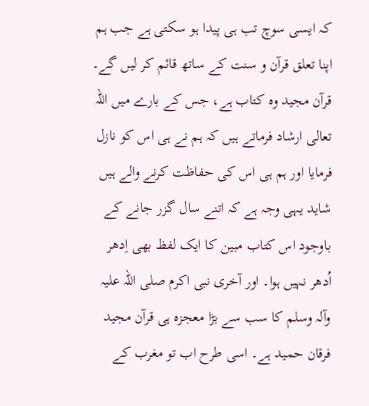کہ ایسی سوچ تب ہی پیدا ہو سکتی ہے جب ہم اپنا تعلق قرآن و سنت کے ساتھ قائم کر لیں گے۔ قرآن مجید وہ کتاب ہے، جس کے بارے میں اللہ تعالی ارشاد فرماتے ہیں کہ ہم نے ہی اس کو نازل فرمایا اور ہم ہی اس کی حفاظت کرنے والے ہیں شاید یہی وجہ ہے کہ اتنے سال گزر جانے کے باوجود اس کتاب مبین کا ایک لفظ بھی اِدھر اُدھر نہیں ہوا۔ اور آخری نبی اکرم صلی اللہ علیہ وآلہ وسلم کا سب سے بڑا معجزہ ہی قرآن مجید فرقان حمید ہے۔ اسی طرح اب تو مغرب کے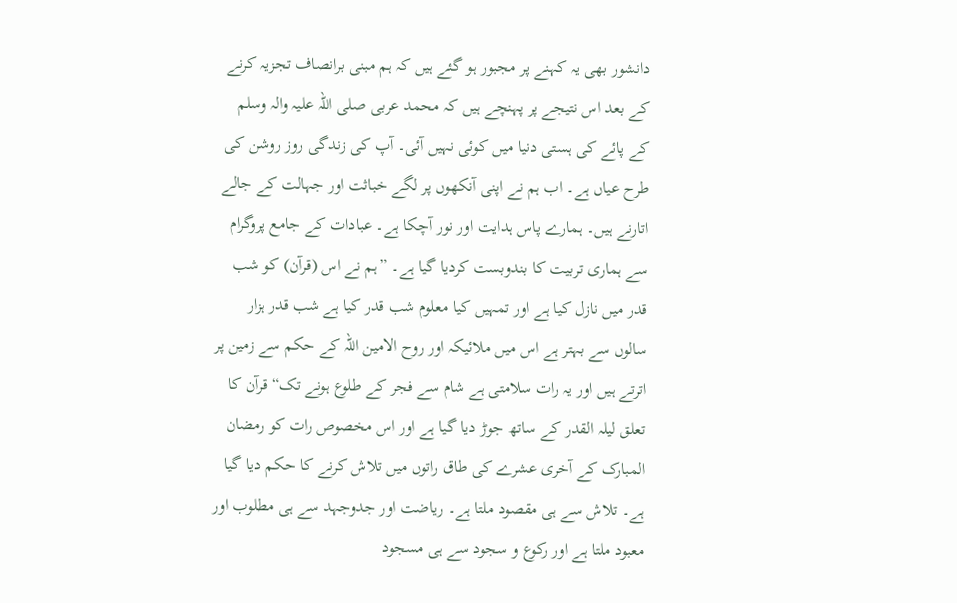دانشور بھی یہ کہنے پر مجبور ہو گئے ہیں کہ ہم مبنی برانصاف تجزیہ کرنے کے بعد اس نتیجے پر پہنچے ہیں کہ محمد عربی صلی اللہ علیہ والہ وسلم کے پائے کی ہستی دنیا میں کوئی نہیں آئی۔ آپ کی زندگی روز روشن کی طرح عیاں ہے۔ اب ہم نے اپنی آنکھوں پر لگے خباثت اور جہالت کے جالے اتارنے ہیں۔ ہمارے پاس ہدایت اور نور آچکا ہے۔ عبادات کے جامع پروگرام سے ہماری تربیت کا بندوبست کردیا گیا ہے۔ ”ہم نے اس (قرآن) کو شب قدر میں نازل کیا ہے اور تمہیں کیا معلوم شب قدر کیا ہے شب قدر ہزار سالوں سے بہتر ہے اس میں ملائیکہ اور روح الامین اللہ کے حکم سے زمین پر اترتے ہیں اور یہ رات سلامتی ہے شام سے فجر کے طلوع ہونے تک“ قرآن کا تعلق لیلہ القدر کے ساتھ جوڑ دیا گیا ہے اور اس مخصوص رات کو رمضان المبارک کے آخری عشرے کی طاق راتوں میں تلاش کرنے کا حکم دیا گیا ہے۔ تلاش سے ہی مقصود ملتا ہے۔ ریاضت اور جدوجہد سے ہی مطلوب اور معبود ملتا ہے اور رکوع و سجود سے ہی مسجود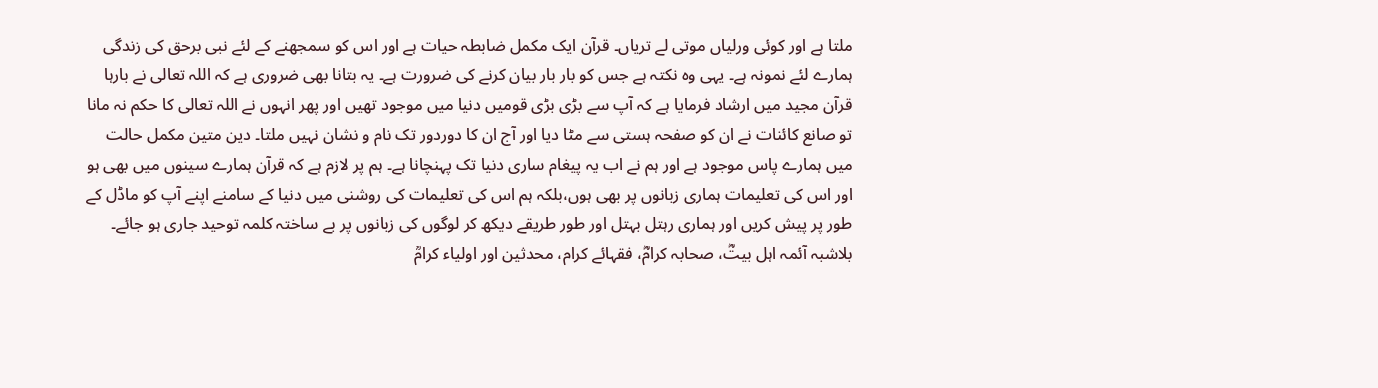ملتا ہے اور کوئی ورلیاں موتی لے تریاں۔ قرآن ایک مکمل ضابطہ حیات ہے اور اس کو سمجھنے کے لئے نبی برحق کی زندگی ہمارے لئے نمونہ ہے۔ یہی وہ نکتہ ہے جس کو بار بار بیان کرنے کی ضرورت ہے۔ یہ بتانا بھی ضروری ہے کہ اللہ تعالی نے بارہا قرآن مجید میں ارشاد فرمایا ہے کہ آپ سے بڑی بڑی قومیں دنیا میں موجود تھیں اور پھر انہوں نے اللہ تعالی کا حکم نہ مانا تو صانع کائنات نے ان کو صفحہ ہستی سے مٹا دیا اور آج ان کا دوردور تک نام و نشان نہیں ملتا۔ دین متین مکمل حالت میں ہمارے پاس موجود ہے اور ہم نے اب یہ پیغام ساری دنیا تک پہنچانا ہے۔ ہم پر لازم ہے کہ قرآن ہمارے سینوں میں بھی ہو اور اس کی تعلیمات ہماری زبانوں پر بھی ہوں،بلکہ ہم اس کی تعلیمات کی روشنی میں دنیا کے سامنے اپنے آپ کو ماڈل کے طور پر پیش کریں اور ہماری رہتل بہتل اور طور طریقے دیکھ کر لوگوں کی زبانوں پر بے ساختہ کلمہ توحید جاری ہو جائے۔ بلاشبہ آئمہ اہل بیتؓ، صحابہ کرامؓ، فقہائے کرام، محدثین اور اولیاء کرامؒ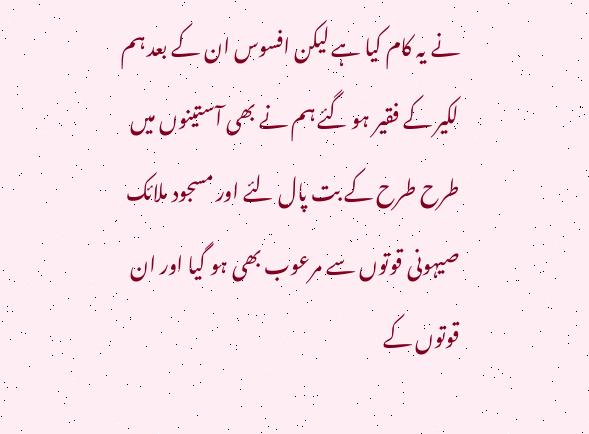نے یہ کام کیا ہے لیکن افسوس ان کے بعد ہم لکیر کے فقیر ہو گئے ہم نے بھی آستینوں میں طرح طرح کے بت پال لئے اور مسجود ملائک صیہونی قوتوں سے مرعوب بھی ہو گیا اور ان قوتوں کے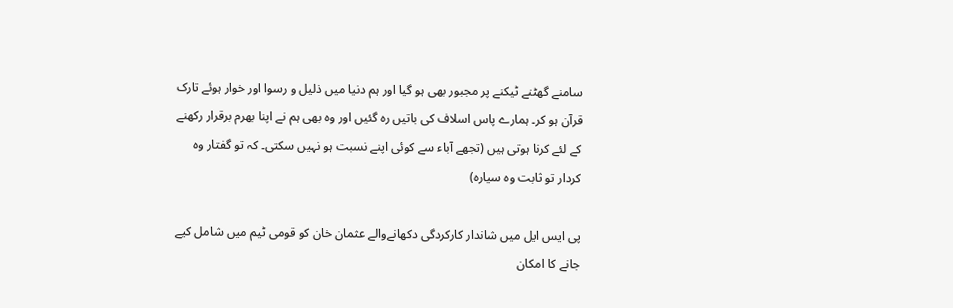سامنے گھٹنے ٹیکنے پر مجبور بھی ہو گیا اور ہم دنیا میں ذلیل و رسوا اور خوار ہوئے تارک قرآن ہو کر۔ ہمارے پاس اسلاف کی باتیں رہ گئیں اور وہ بھی ہم نے اپنا بھرم برقرار رکھنے کے لئے کرنا ہوتی ہیں (تجھے آباء سے کوئی اپنے نسبت ہو نہیں سکتی۔ کہ تو گفتار وہ کردار تو ثابت وہ سیارہ)

پی ایس ایل میں شاندار کارکردگی دکھانےوالے عثمان خان کو قومی ٹیم میں شامل کیے جانے کا امکان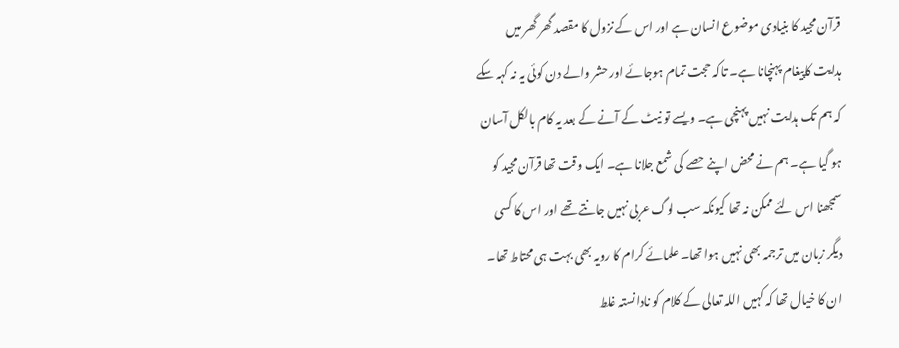قرآن مجید کا بنیادی موضوع انسان ہے اور اس کے نزول کا مقصد گھر گھر میں ہدایت کاپیغام پہنچانا ہے۔ تاکہ حجت تمام ہوجائے اور حشر والے دن کوئی یہ نہ کہہ سکے کہ ہم تک ہدایت نہیں پہنچی ہے۔ ویسے تو نیٹ کے آنے کے بعد یہ کام بالکل آسان ہو گیا ہے۔ ہم نے محض اپنے حصے کی شمع جلانا ہے۔ ایک وقت تھا قرآن مجید کو سمجھنا اس لئے ممکن نہ تھا کیونکہ سب لوگ عربی نہیں جانتے تھے اور اس کا کسی دیگر زبان میں ترجمہ بھی نہیں ہوا تھا۔ علمائے کرام کا رویہ بھی بہت ہی محتاط تھا۔ ان کا خیال تھا کہ کہیں اللہ تعالی کے کلام کو نادانستہ غلط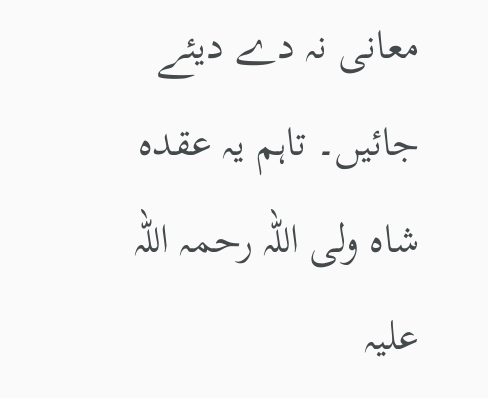معانی نہ دے دیئے جائیں۔ تاہم یہ عقدہ شاہ ولی اللہ رحمہ اللہ علیہ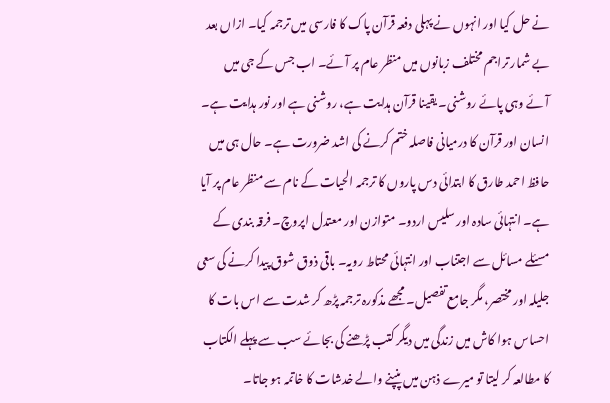نے حل کیا اور انہوں نے پہلی دفعہ قرآن پاک کا فارسی میں ترجمہ کیا۔ ازاں بعد بے شمار تراجم مختلف زبانوں میں منظر عام پر آئے۔ اب جس کے جی میں آئے وہی پائے روشنی۔ یقینا قرآن ہدایت ہے، روشنی ہے اور نور ہدایت ہے۔ انسان اور قرآن کا درمیانی فاصلہ ختم کرنے کی اشد ضرورت ہے۔ حال ہی میں حافظ احمد طارق کا ابتدائی دس پاروں کا ترجمہ الحیات کے نام سے منظر عام پر آیا ہے۔ انتہائی سادہ اور سلیس اردو۔ متوازن اور معتدل اپروچ۔ فرقہ بندی کے مسئلے مسائل سے اجتناب اور انتہائی محتاط رویہ۔ باقی ذوق شوق پیدا کرنے کی سعی جلیلہ اور مختصر، مگر جامع تفصیل۔ مجھے مذکورہ ترجمہ پڑھ کر شدت سے اس بات کا احساس ہوا کاش میں زندگی میں دیگر کتب پڑھنے کی بجائے سب سے پہلے الکتاب کا مطالعہ کر لیتا تو میرے ذہن میں پنپنے والے خدشات کا خاتمہ ہو جاتا۔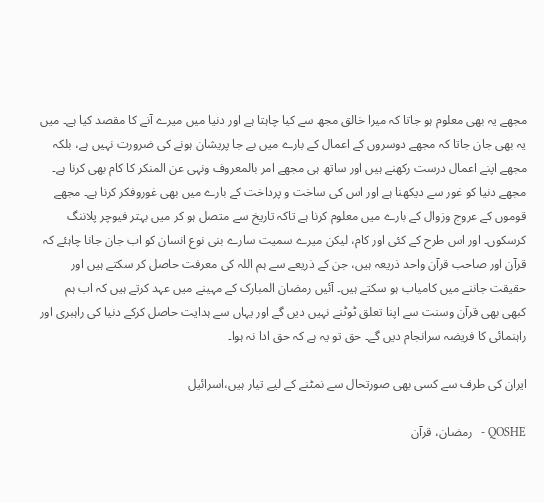مجھے یہ بھی معلوم ہو جاتا کہ میرا خالق مجھ سے کیا چاہتا ہے اور دنیا میں میرے آنے کا مقصد کیا ہے۔ میں یہ بھی جان جاتا کہ مجھے دوسروں کے اعمال کے بارے میں بے جا پریشان ہونے کی ضرورت نہیں ہے، بلکہ مجھے اپنے اعمال درست رکھنے ہیں اور ساتھ ہی مجھے امر بالمعروف ونہی عن المنکر کا کام بھی کرنا ہے۔ مجھے دنیا کو غور سے دیکھنا ہے اور اس کی ساخت و پرداخت کے بارے میں بھی غوروفکر کرنا ہے۔ مجھے قوموں کے عروج وزوال کے بارے میں معلوم کرنا ہے تاکہ تاریخ سے متصل ہو کر میں بہتر فیوچر پلاننگ کرسکوں۔ اور اس طرح کے کئی اور کام، لیکن میرے سمیت سارے بنی نوع انسان کو اب جان جانا چاہئے کہ قرآن اور صاحب قرآن واحد ذریعہ ہیں، جن کے ذریعے سے ہم اللہ کی معرفت حاصل کر سکتے ہیں اور حقیقت جاننے میں کامیاب ہو سکتے ہیں۔ آئیں رمضان المبارک کے مہینے میں عہد کرتے ہیں کہ اب ہم کبھی بھی قرآن وسنت سے اپنا تعلق ٹوٹنے نہیں دیں گے اور یہاں سے ہدایت حاصل کرکے دنیا کی راہبری اور راہنمائی کا فریضہ سرانجام دیں گے۔ حق تو یہ ہے کہ حق ادا نہ ہوا۔

ایران کی طرف سے کسی بھی صورتحال سے نمٹنے کے لیے تیار ہیں،اسرائیل

QOSHE -   رمضان، قرآن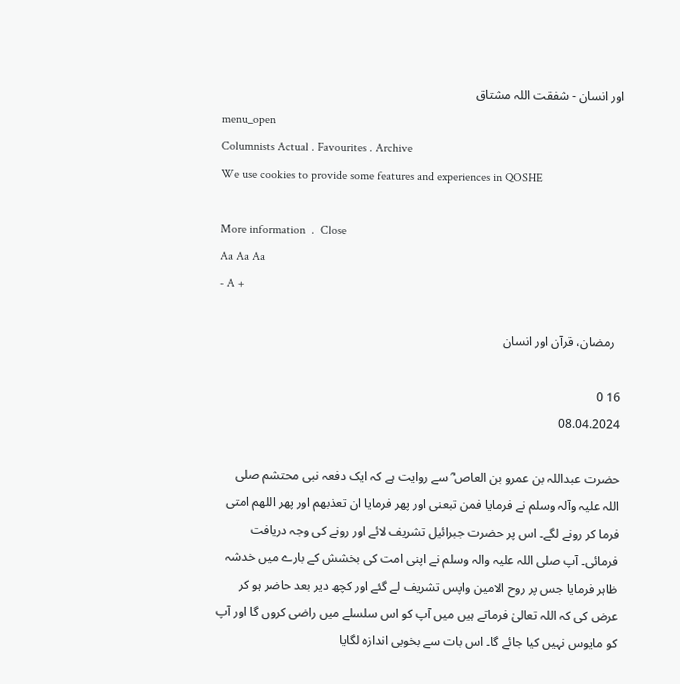اور انسان - شفقت اللہ مشتاق
menu_open
Columnists Actual . Favourites . Archive
We use cookies to provide some features and experiences in QOSHE

More information  .  Close
Aa Aa Aa
- A +

  رمضان، قرآن اور انسان

16 0
08.04.2024

حضرت عبداللہ بن عمرو بن العاص ؓ سے روایت ہے کہ ایک دفعہ نبی محتشم صلی اللہ علیہ وآلہ وسلم نے فرمایا فمن تبعنی اور پھر فرمایا ان تعذبھم اور پھر اللھم امتی فرما کر رونے لگے۔ اس پر حضرت جبرائیل تشریف لائے اور رونے کی وجہ دریافت فرمائی۔ آپ صلی اللہ علیہ والہ وسلم نے اپنی امت کی بخشش کے بارے میں خدشہ ظاہر فرمایا جس پر روح الامین واپس تشریف لے گئے اور کچھ دیر بعد حاضر ہو کر عرض کی کہ اللہ تعالیٰ فرماتے ہیں میں آپ کو اس سلسلے میں راضی کروں گا اور آپ کو مایوس نہیں کیا جائے گا۔ اس بات سے بخوبی اندازہ لگایا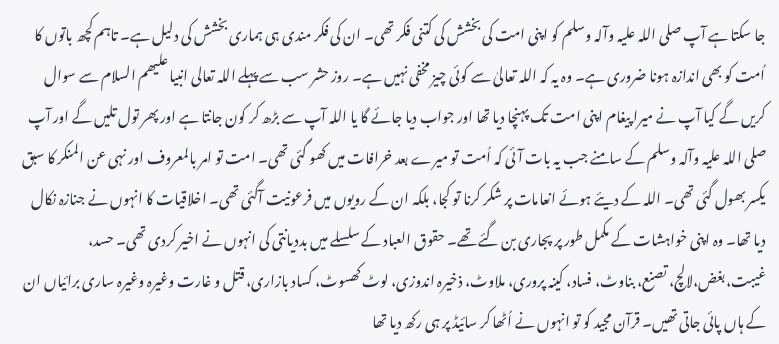جا سکتا ہے آپ صلی اللہ علیہ وآلہ وسلم کو اپنی امت کی بخشش کی کتنی فکر تھی۔ ان کی فکر مندی ہی ہماری بخشش کی دلیل ہے۔ تاہم کچھ باتوں کا اُمت کو بھی اندازہ ہونا ضروری ہے۔ وہ یہ کہ اللہ تعالیٰ سے کوئی چیز مخفی نہیں ہے۔ روز حشر سب سے پہلے اللہ تعالی انبیا علیھم السلام سے سوال کریں گے کیا آپ نے میرا پیغام اپنی امت تک پہنچا دیا تھا اور جواب دیا جائے گا یا اللہ آپ سے بڑھ کر کون جانتا ہے اور پھر تول تلیں گے اور آپ صلی اللہ علیہ وآلہ وسلم کے سامنے جب یہ بات آئی کہ اُمت تو میرے بعد خرافات میں کھو گئی تھی۔ امت تو امر بالمعروف اور نہی عن المنکر کا سبق یکسر بھول گئی تھی۔ اللہ کے دیئے ہوئے انعامات پر شکر کرنا تو کجا، بلکہ ان کے رویوں میں فرعونیت آگئی تھی۔ اخلاقیات کا انہوں نے جنازہ نکال دیا تھا۔ وہ اپنی خواہشات کے مکمل طور پر پجاری بن گئے تھے۔ حقوق العباد کے سلسلے میں بددیانتی کی انہوں نے اخیر کردی تھی۔ حسد، غیبت،بغض،لالچ، تصنع، بناوٹ، فساد، کینہ پروری، ملاوٹ، ذخیرہ اندوزی، لوٹ کھسوٹ، کساد بازاری، قتل و غارت وغیرہ وغیرہ ساری برائیاں ان کے ہاں پائی جاتی تھیں۔ قرآن مجید کو تو انہوں نے اُٹھا کر سائیڈ پر ہی رکھ دیا تھا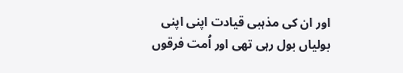اور ان کی مذہبی قیادت اپنی اپنی بولیاں بول رہی تھی اور اُمت فرقوں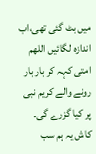میں بٹ گئی تھی،اب اندازہ لگائیں اللھم امتی کہہ کر بار بار رونے والے کریم نبی پر کیا گزرے گی۔ کاش یہ ہم سب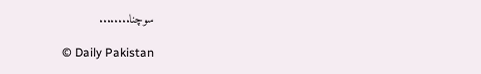سوچنا........

© Daily Pakistan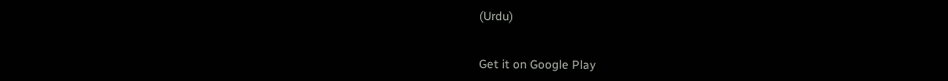(Urdu)


Get it on Google Play